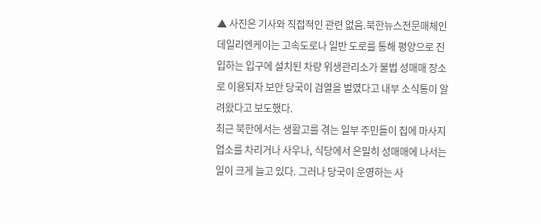▲ 사진은 기사와 직접적인 관련 없음.북한뉴스전문매체인 데일리엔케이는 고속도로나 일반 도로를 통해 평양으로 진입하는 입구에 설치된 차량 위생관리소가 불법 성매매 장소로 이용되자 보안 당국이 검열을 벌였다고 내부 소식통이 알려왔다고 보도했다.
최근 북한에서는 생활고를 겪는 일부 주민들이 집에 마사지업소를 차리거나 사우나, 식당에서 은밀히 성매매에 나서는 일이 크게 늘고 있다. 그러나 당국이 운영하는 사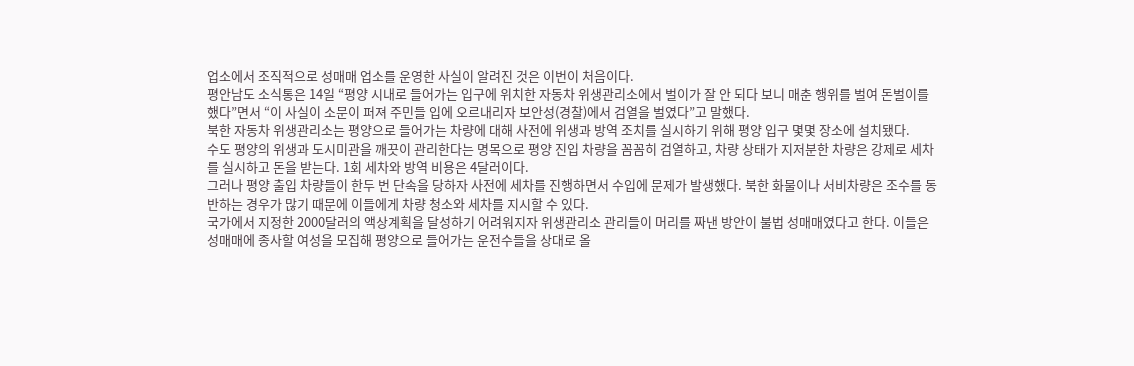업소에서 조직적으로 성매매 업소를 운영한 사실이 알려진 것은 이번이 처음이다.
평안남도 소식통은 14일 “평양 시내로 들어가는 입구에 위치한 자동차 위생관리소에서 벌이가 잘 안 되다 보니 매춘 행위를 벌여 돈벌이를 했다”면서 “이 사실이 소문이 퍼져 주민들 입에 오르내리자 보안성(경찰)에서 검열을 벌였다”고 말했다.
북한 자동차 위생관리소는 평양으로 들어가는 차량에 대해 사전에 위생과 방역 조치를 실시하기 위해 평양 입구 몇몇 장소에 설치됐다.
수도 평양의 위생과 도시미관을 깨끗이 관리한다는 명목으로 평양 진입 차량을 꼼꼼히 검열하고, 차량 상태가 지저분한 차량은 강제로 세차를 실시하고 돈을 받는다. 1회 세차와 방역 비용은 4달러이다.
그러나 평양 출입 차량들이 한두 번 단속을 당하자 사전에 세차를 진행하면서 수입에 문제가 발생했다. 북한 화물이나 서비차량은 조수를 동반하는 경우가 많기 때문에 이들에게 차량 청소와 세차를 지시할 수 있다.
국가에서 지정한 2000달러의 액상계획을 달성하기 어려워지자 위생관리소 관리들이 머리를 짜낸 방안이 불법 성매매였다고 한다. 이들은 성매매에 종사할 여성을 모집해 평양으로 들어가는 운전수들을 상대로 올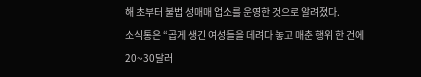해 초부터 불법 성매매 업소를 운영한 것으로 알려졌다.
소식통은 “곱게 생긴 여성들을 데려다 놓고 매춘 행위 한 건에 20~30달러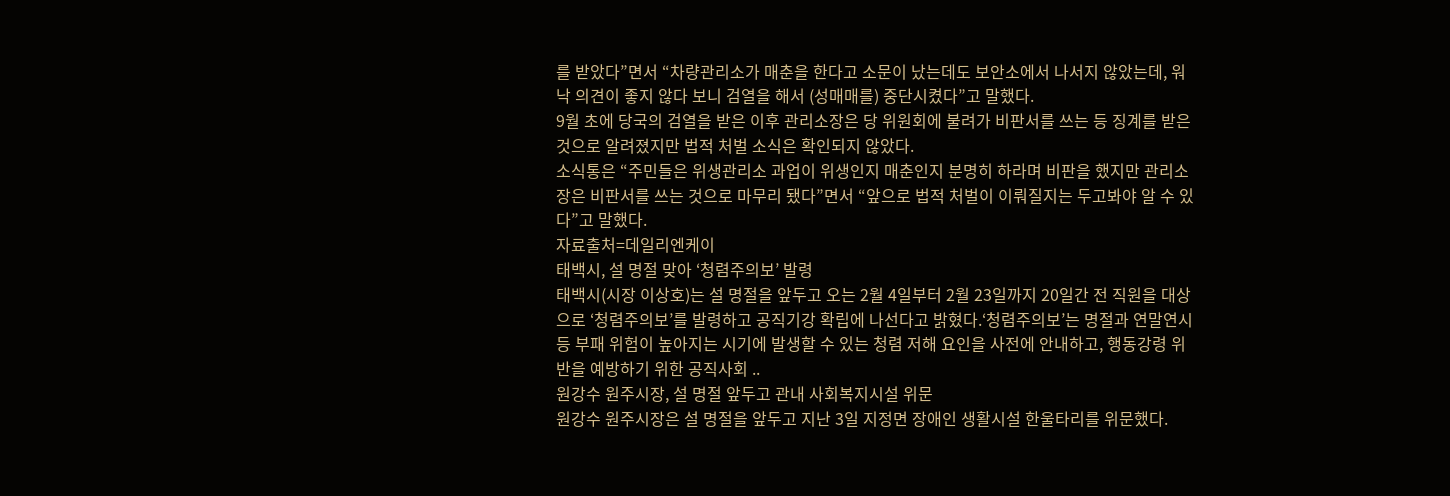를 받았다”면서 “차량관리소가 매춘을 한다고 소문이 났는데도 보안소에서 나서지 않았는데, 워낙 의견이 좋지 않다 보니 검열을 해서 (성매매를) 중단시켰다”고 말했다.
9월 초에 당국의 검열을 받은 이후 관리소장은 당 위원회에 불려가 비판서를 쓰는 등 징계를 받은 것으로 알려졌지만 법적 처벌 소식은 확인되지 않았다.
소식통은 “주민들은 위생관리소 과업이 위생인지 매춘인지 분명히 하라며 비판을 했지만 관리소장은 비판서를 쓰는 것으로 마무리 됐다”면서 “앞으로 법적 처벌이 이뤄질지는 두고봐야 알 수 있다”고 말했다.
자료출처=데일리엔케이
태백시, 설 명절 맞아 ‘청렴주의보’ 발령
태백시(시장 이상호)는 설 명절을 앞두고 오는 2월 4일부터 2월 23일까지 20일간 전 직원을 대상으로 ‘청렴주의보’를 발령하고 공직기강 확립에 나선다고 밝혔다.‘청렴주의보’는 명절과 연말연시 등 부패 위험이 높아지는 시기에 발생할 수 있는 청렴 저해 요인을 사전에 안내하고, 행동강령 위반을 예방하기 위한 공직사회 ..
원강수 원주시장, 설 명절 앞두고 관내 사회복지시설 위문
원강수 원주시장은 설 명절을 앞두고 지난 3일 지정면 장애인 생활시설 한울타리를 위문했다.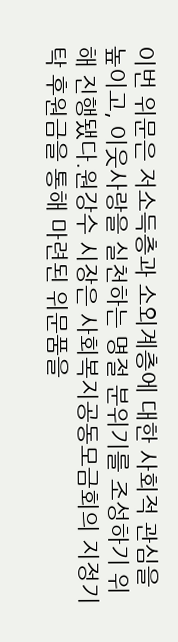이번 위문은 저소득층과 소외계층에 대한 사회적 관심을 높이고, 이웃사랑을 실천하는 명절 분위기를 조성하기 위해 진행됐다.원강수 시장은 사회복지공동모금회의 지정기탁 후원금을 통해 마련된 위문품을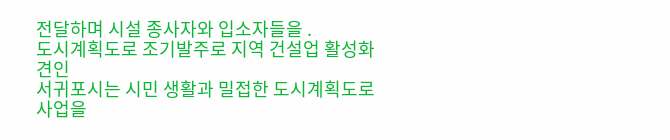전달하며 시설 종사자와 입소자들을 .
도시계획도로 조기발주로 지역 건설업 활성화 견인
서귀포시는 시민 생활과 밀접한 도시계획도로 사업을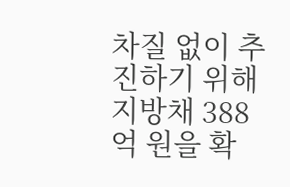차질 없이 추진하기 위해 지방채 388억 원을 확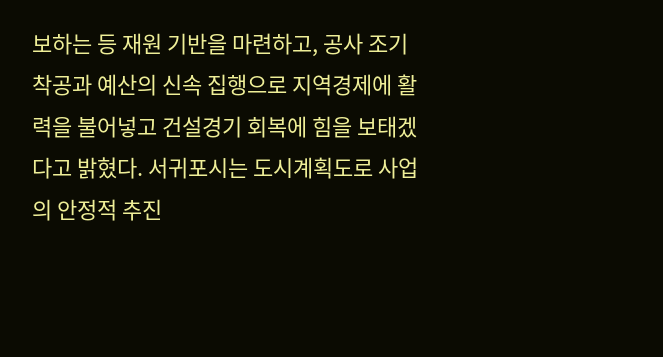보하는 등 재원 기반을 마련하고, 공사 조기 착공과 예산의 신속 집행으로 지역경제에 활력을 불어넣고 건설경기 회복에 힘을 보태겠다고 밝혔다. 서귀포시는 도시계획도로 사업의 안정적 추진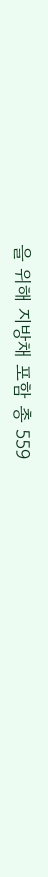을 위해 지방채 포함 총 559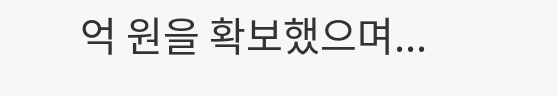억 원을 확보했으며...